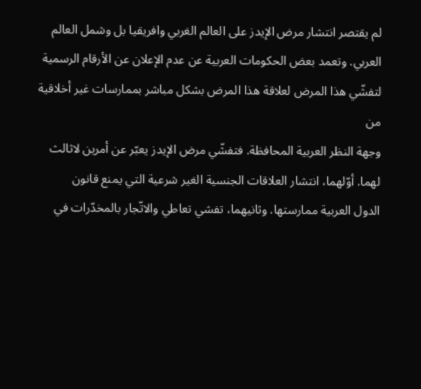لم يقتصر انتشار مرض الإيدز على العالم الغربي وافريقيا بل وشمل العالم
العربي. وتعمد بعض الحكومات العربية عن عدم الإعلان عن الأرقام الرسمية
لتفشّي هذا المرض لعلاقة هذا المرض بشكل مباشر بممارسات غير أخلاقية من
وجهة النظر العربية المحافظة. فتفشّي مرض الإيدز يعبّر عن أمرين لاثالث
لهما. أوّلهما، انتشار العلاقات الجنسية الغير شرعية التي يمنع قانون
الدول العربية ممارستها. وثانيهما، تفشي تعاطي والاتّجار بالمخدّرات في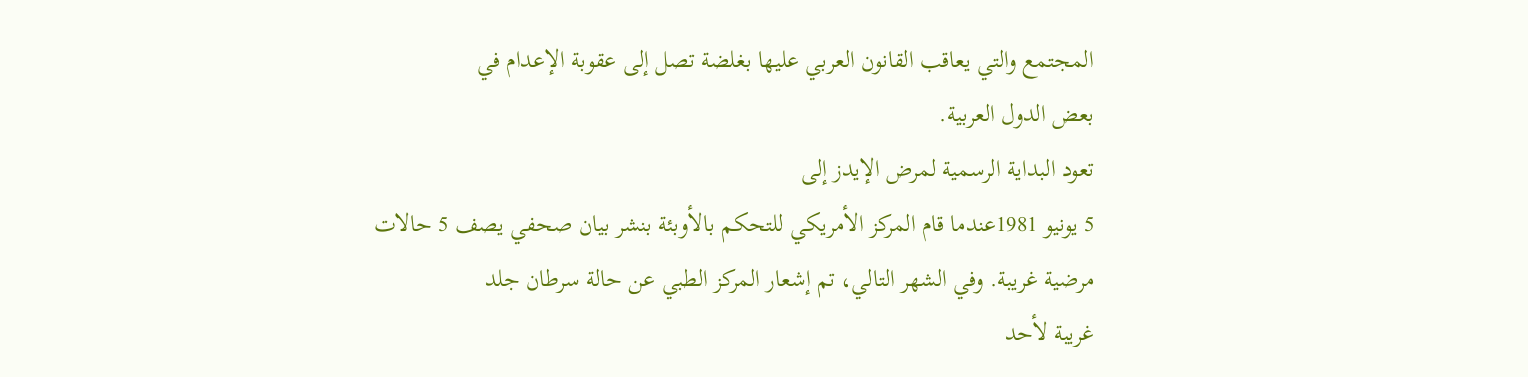المجتمع والتي يعاقب القانون العربي عليها بغلضة تصل إلى عقوبة الإعدام في
بعض الدول العربية.
تعود البداية الرسمية لمرض الإيدز إلى
5 يونيو 1981عندما قام المركز الأمريكي للتحكم بالأوبئة بنشر بيان صحفي يصف 5 حالات
مرضية غريبة. وفي الشهر التالي، تم إشعار المركز الطبي عن حالة سرطان جلد
غريبة لأحد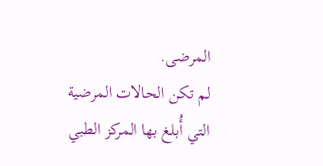المرضى.
لم تكن الحالات المرضية التي أُبلغ بها المركز الطبي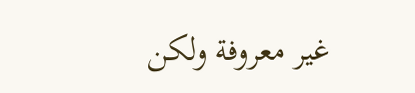غير معروفة ولكن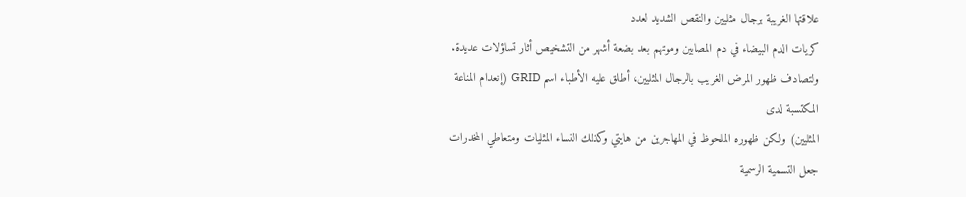علاقتها الغريبة برجال مثليين والنقص الشديد لعدد
كريات الدم البيضاء في دم المصابين وموتهم بعد بضعة أشهر من التشخيص أثار تساؤلات عديدة.
ولتصادف ظهور المرض الغريب بالرجال المثليين، أطلق عليه الأطباء اسم GRID (إنعدام المناعة المكتسبة لدى
المثليين) ولكن ظهوره الملحوظ في المهاجرين من هايتي وكذلك النساء المثليات ومتعاطي المخدرات جعل التسمية الرسمية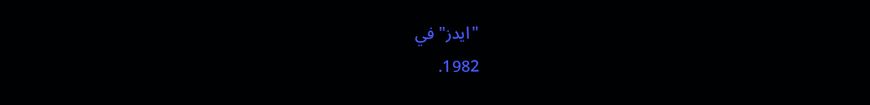"ايدز" في
1982.